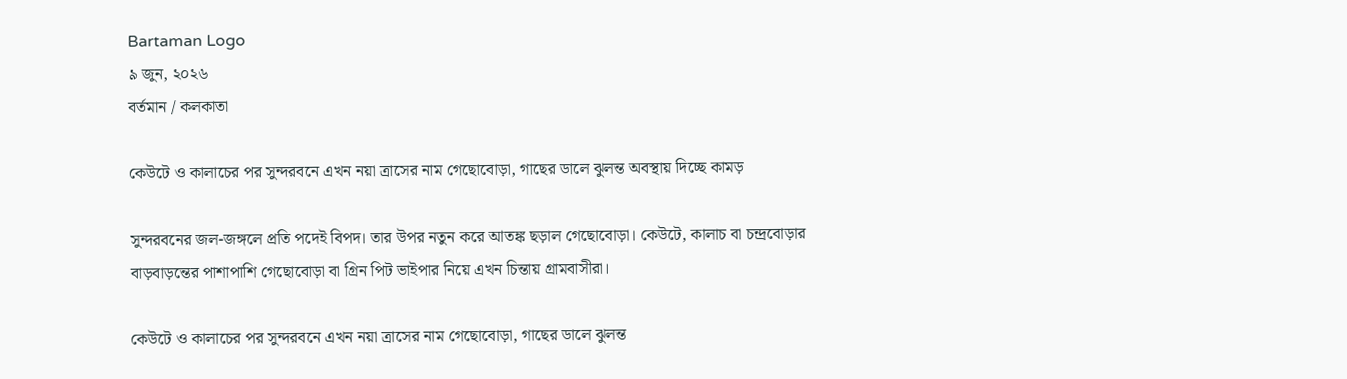Bartaman Logo
৯ জুন, ২০২৬
বর্তমান / কলকাতা

কেউটে ও কালাচের পর সুন্দরবনে এখন নয়া ত্রাসের নাম গেছোবোড়া, গাছের ডালে ঝুলন্ত অবস্থায় দিচ্ছে কামড়

সুন্দরবনের জল-জঙ্গলে প্রতি পদেই বিপদ। তার উপর নতুন করে আতঙ্ক ছড়াল গেছোবোড়া। কেউটে, কালাচ বা চন্দ্রবোড়ার বাড়বাড়ন্তের পাশাপাশি গেছোবোড়া বা গ্রিন পিট ভাইপার নিয়ে এখন চিন্তায় গ্রামবাসীরা।

কেউটে ও কালাচের পর সুন্দরবনে এখন নয়া ত্রাসের নাম গেছোবোড়া, গাছের ডালে ঝুলন্ত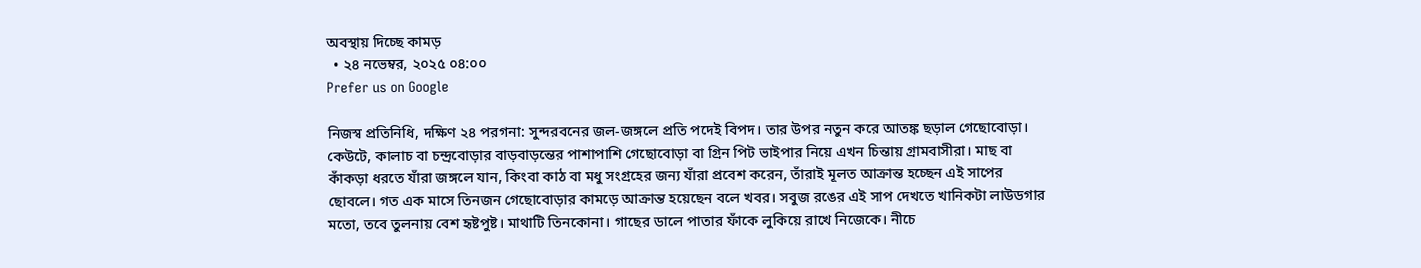অবস্থায় দিচ্ছে কামড়
  • ২৪ নভেম্বর, ২০২৫ ০৪:০০
Prefer us on Google

নিজস্ব প্রতিনিধি, দক্ষিণ ২৪ পরগনা: সুন্দরবনের জল-জঙ্গলে প্রতি পদেই বিপদ। তার উপর নতুন করে আতঙ্ক ছড়াল গেছোবোড়া। কেউটে, কালাচ বা চন্দ্রবোড়ার বাড়বাড়ন্তের পাশাপাশি গেছোবোড়া বা গ্রিন পিট ভাইপার নিয়ে এখন চিন্তায় গ্রামবাসীরা। মাছ বা কাঁকড়া ধরতে যাঁরা জঙ্গলে যান, কিংবা কাঠ বা মধু সংগ্রহের জন্য যাঁরা প্রবেশ করেন, তাঁরাই মূলত আক্রান্ত হচ্ছেন এই সাপের ছোবলে। গত এক মাসে তিনজন গেছোবোড়ার কামড়ে আক্রান্ত হয়েছেন বলে খবর। সবুজ রঙের এই সাপ দেখতে খানিকটা লাউডগার মতো, তবে তুলনায় বেশ হৃষ্টপুষ্ট। মাথাটি তিনকোনা। গাছের ডালে পাতার ফাঁকে লুকিয়ে রাখে নিজেকে। নীচে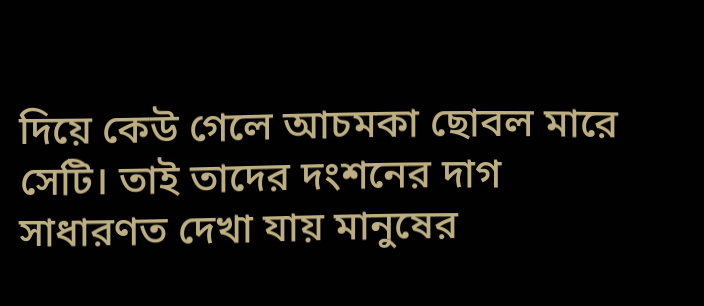দিয়ে কেউ গেলে আচমকা ছোবল মারে সেটি। তাই তাদের দংশনের দাগ সাধারণত দেখা যায় মানুষের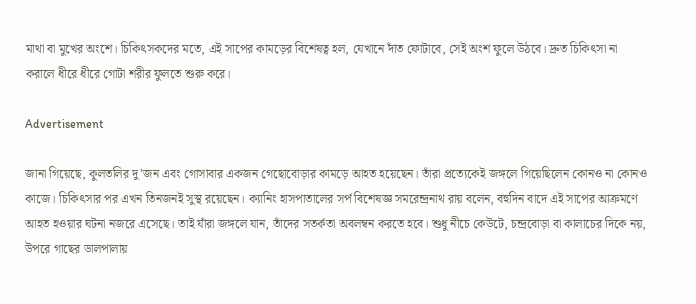মাথা বা মুখের অংশে। চিকিৎসকদের মতে, এই সাপের কামড়ের বিশেষত্ব হল, যেখানে দাঁত ফোটাবে, সেই অংশ ফুলে উঠবে। দ্রুত চিকিৎসা না করালে ধীরে ধীরে গোটা শরীর ফুলতে শুরু করে।

Advertisement

জানা গিয়েছে, কুলতলির দু’জন এবং গোসাবার একজন গেছোবোড়ার কামড়ে আহত হয়েছেন। তাঁরা প্রত্যেকেই জঙ্গলে গিয়েছিলেন কোনও না কোনও কাজে। চিকিৎসার পর এখন তিনজনই সুস্থ রয়েছেন। ক্যানিং হাসপাতালের সর্প বিশেষজ্ঞ সমরেন্দ্রনাথ রায় বলেন, বহুদিন বাদে এই সাপের আক্রমণে আহত হওয়ার ঘটনা নজরে এসেছে। তাই যাঁরা জঙ্গলে যান, তাঁদের সতর্কতা অবলম্বন করতে হবে। শুধু নীচে কেউটে, চন্দ্রবোড়া বা কালাচের দিকে নয়, উপরে গাছের ডালপালায়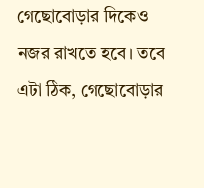গেছোবোড়ার দিকেও নজর রাখতে হবে। তবে এটা ঠিক, গেছোবোড়ার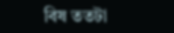বিষ ততটা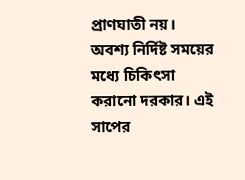প্রাণঘাতী নয়। অবশ্য নির্দিষ্ট সময়ের মধ্যে চিকিৎসা করানো দরকার। এই সাপের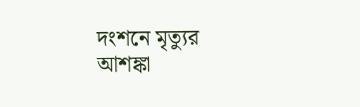দংশনে মৃত্যুর আশঙ্কা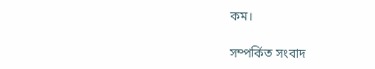কম।

সম্পর্কিত সংবাদ